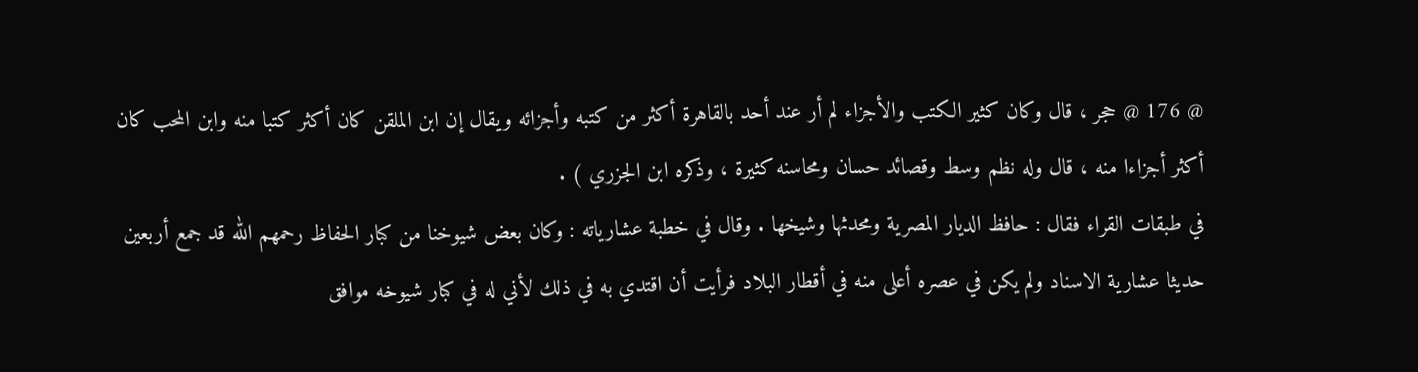@ 176 @ حجر ، قال وكان كثير الكتب والأجزاء لم أر عند أحد بالقاهرة أكثر من كتبه وأجزائه ويقال إن ابن الملقن كان أكثر كتبا منه وابن المحب كان أكثر أجزاءا منه ، قال وله نظم وسط وقصائد حسان ومحاسنه كثيرة ، وذكره ابن الجزري ) .
في طبقات القراء فقال : حافظ الديار المصرية ومحدثها وشيخها . وقال في خطبة عشارياته : وكان بعض شيوخنا من كبار الحفاظ رحمهم الله قد جمع أربعين حديثا عشارية الاسناد ولم يكن في عصره أعلى منه في أقطار البلاد فرأيت أن اقتدي به في ذلك لأني له في كبار شيوخه موافق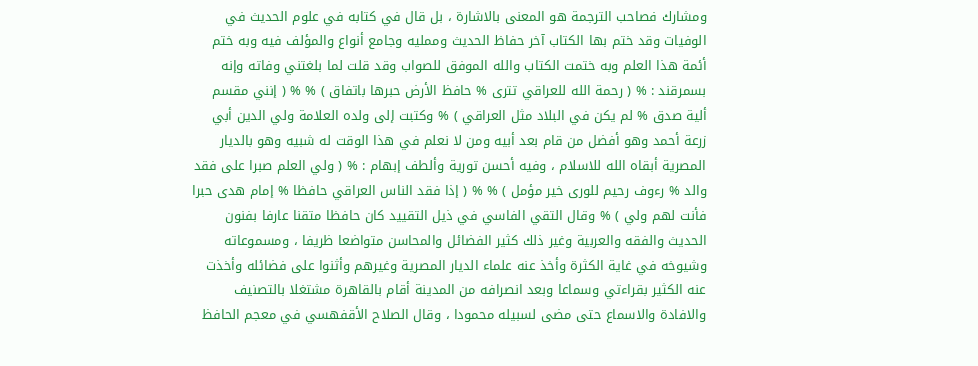ومشارك فصاحب الترجمة هو المعنى بالاشارة ، بل قال في كتابه في علوم الحديث في الوفيات وقد ختم بها الكتاب آخر حفاظ الحديث وممليه وجامع أنواع والمؤلف فيه وبه ختم أئمة هذا العلم وبه ختمت الكتاب والله الموفق للصواب وقد قلت لما بلغتني وفاته وإنه بسمرقند : % ( رحمة الله للعراقي تترى % حافظ الأرض حبرها باتفاق ) % % ( إنني مقسم ألية صدق % لم يكن في البلاد مثل العراقي ) % وكتبت إلى ولده العلامة ولي الدين أبي زرعة أحمد وهو أفضل من قام بعد أبيه ومن لا نعلم في هذا الوقت له شبيه وهو بالديار المصرية أبقاه الله للاسلام ، وفيه أحسن تورية وألطف إبهام : % ( ولي العلم صبرا على فقد والد % رءوف رحيم للورى خير مؤمل ) % % ( إذا فقد الناس العراقي حافظا % إمام هدى حبرا فأنت لهم ولي ) % وقال التقي الفاسي في ذيل التقييد كان حافظا متقنا عارفا بفنون الحديث والفقه والعربية وغير ذلك كثير الفضائل والمحاسن متواضعا ظريفا ، ومسموعاته وشيوخه في غاية الكثرة وأخذ عنه علماء الديار المصرية وغيرهم وأثنوا على فضائله وأخذت عنه الكثير بقراءتي وسماعا وبعد انصرافه من المدينة أقام بالقاهرة مشتغلا بالتصنيف والافادة والاسماع حتى مضى لسبيله محمودا ، وقال الصلاح الأقفهسي في معجم الحافظ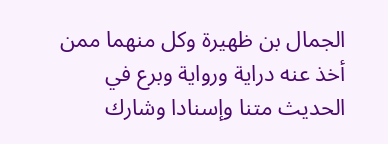الجمال بن ظهيرة وكل منهما ممن أخذ عنه دراية ورواية وبرع في الحديث متنا وإسنادا وشارك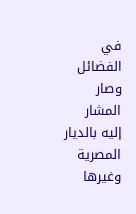في الفضائل وصار المشار إليه بالديار المصرية وغيرها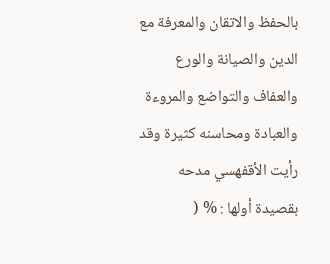بالحفظ والاتقان والمعرفة مع الدين والصيانة والورع والعفاف والتواضع والمروءة والعبادة ومحاسنه كثيرة وقد رأيت الأقفهسي مدحه بقصيدة أولها : % (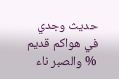حديث وجدي في هواكم قديم % والصبر ناء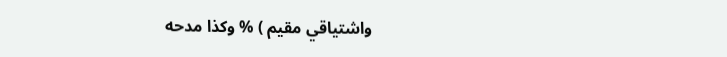واشتياقي مقيم ) % وكذا مدحه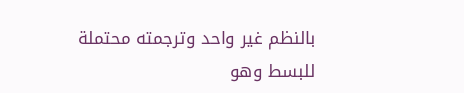بالنظم غير واحد وترجمته محتملة للبسط وهو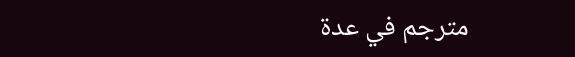مترجم في عدة